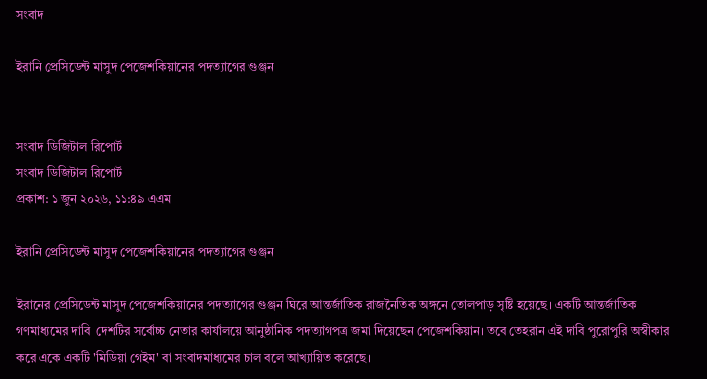সংবাদ

ইরানি প্রেসিডেন্ট মাসুদ পেজেশকিয়ানের পদত্যাগের গুঞ্জন


সংবাদ ডিজিটাল রিপোর্ট
সংবাদ ডিজিটাল রিপোর্ট
প্রকাশ: ১ জুন ২০২৬, ১১:৪৯ এএম

ইরানি প্রেসিডেন্ট মাসুদ পেজেশকিয়ানের পদত্যাগের গুঞ্জন

ইরানের প্রেসিডেন্ট মাসুদ পেজেশকিয়ানের পদত্যাগের গুঞ্জন ঘিরে আন্তর্জাতিক রাজনৈতিক অঙ্গনে তোলপাড় সৃষ্টি হয়েছে। একটি আন্তর্জাতিক গণমাধ্যমের দাবি  দেশটির সর্বোচ্চ নেতার কার্যালয়ে আনুষ্ঠানিক পদত্যাগপত্র জমা দিয়েছেন পেজেশকিয়ান। তবে তেহরান এই দাবি পুরোপুরি অস্বীকার করে একে একটি 'মিডিয়া গেইম' বা সংবাদমাধ্যমের চাল বলে আখ্যায়িত করেছে।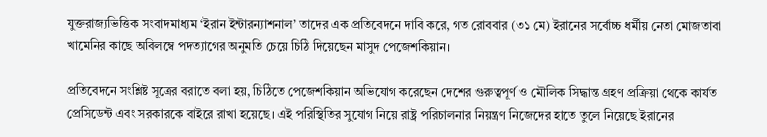যুক্তরাজ্যভিত্তিক সংবাদমাধ্যম ‘ইরান ইন্টারন্যাশনাল’ তাদের এক প্রতিবেদনে দাবি করে, গত রোববার (৩১ মে) ইরানের সর্বোচ্চ ধর্মীয় নেতা মোজতাবা খামেনির কাছে অবিলম্বে পদত্যাগের অনুমতি চেয়ে চিঠি দিয়েছেন মাসুদ পেজেশকিয়ান।

প্রতিবেদনে সংশ্লিষ্ট সূত্রের বরাতে বলা হয়, চিঠিতে পেজেশকিয়ান অভিযোগ করেছেন দেশের গুরুত্বপূর্ণ ও মৌলিক সিদ্ধান্ত গ্রহণ প্রক্রিয়া থেকে কার্যত প্রেসিডেন্ট এবং সরকারকে বাইরে রাখা হয়েছে। এই পরিস্থিতির সুযোগ নিয়ে রাষ্ট্র পরিচালনার নিয়ন্ত্রণ নিজেদের হাতে তুলে নিয়েছে ইরানের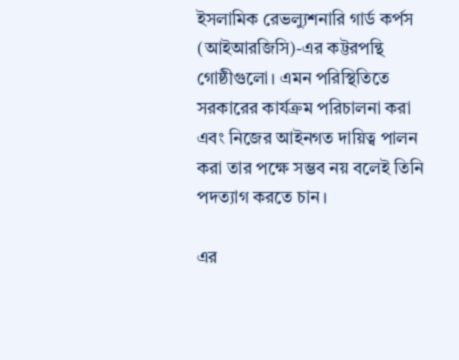ইসলামিক রেভল্যুশনারি গার্ড কর্পস (আইআরজিসি)-এর কট্টরপন্থি গোষ্ঠীগুলো। এমন পরিস্থিতিতে সরকারের কার্যক্রম পরিচালনা করা এবং নিজের আইনগত দায়িত্ব পালন করা তার পক্ষে সম্ভব নয় বলেই তিনি পদত্যাগ করতে চান।

এর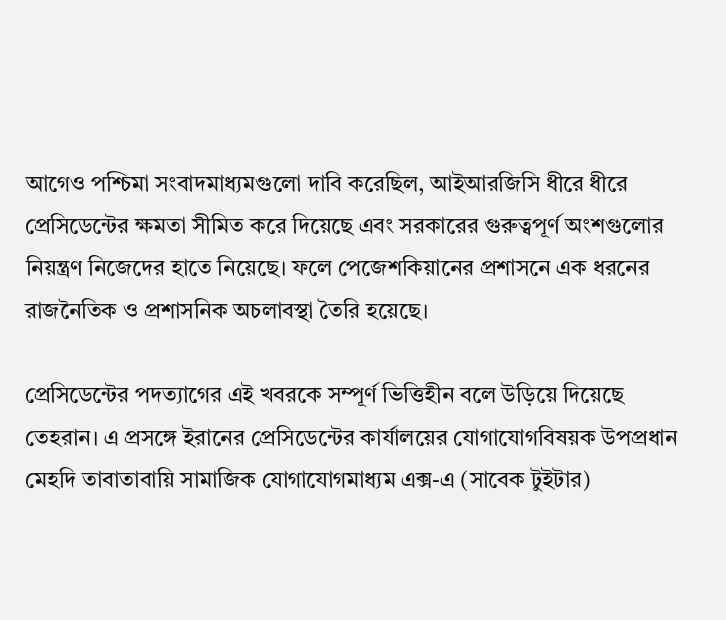আগেও পশ্চিমা সংবাদমাধ্যমগুলো দাবি করেছিল, আইআরজিসি ধীরে ধীরে প্রেসিডেন্টের ক্ষমতা সীমিত করে দিয়েছে এবং সরকারের গুরুত্বপূর্ণ অংশগুলোর নিয়ন্ত্রণ নিজেদের হাতে নিয়েছে। ফলে পেজেশকিয়ানের প্রশাসনে এক ধরনের রাজনৈতিক ও প্রশাসনিক অচলাবস্থা তৈরি হয়েছে।

প্রেসিডেন্টের পদত্যাগের এই খবরকে সম্পূর্ণ ভিত্তিহীন বলে উড়িয়ে দিয়েছে তেহরান। এ প্রসঙ্গে ইরানের প্রেসিডেন্টের কার্যালয়ের যোগাযোগবিষয়ক উপপ্রধান মেহদি তাবাতাবায়ি সামাজিক যোগাযোগমাধ্যম এক্স-এ (সাবেক টুইটার)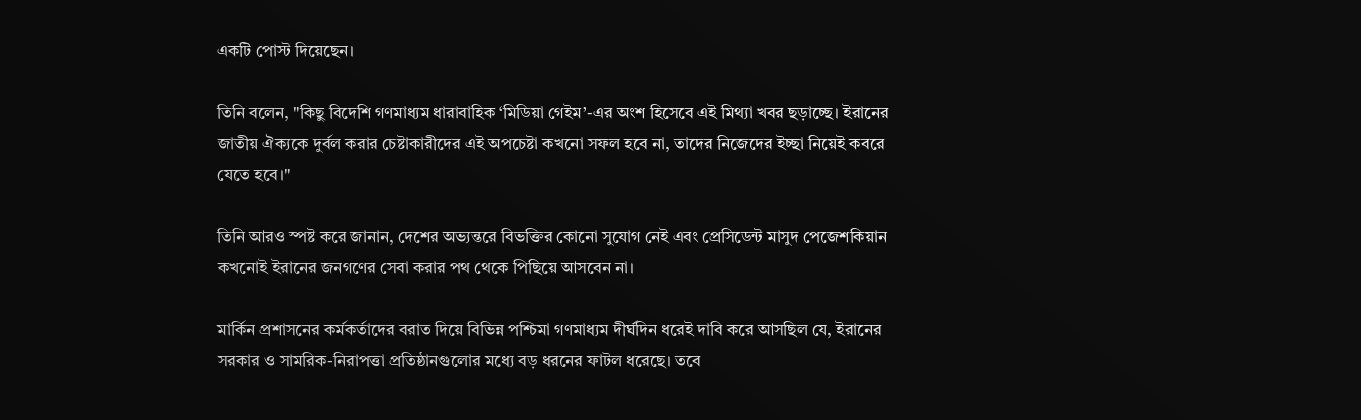একটি পোস্ট দিয়েছেন।

তিনি বলেন, "কিছু বিদেশি গণমাধ্যম ধারাবাহিক ‘মিডিয়া গেইম’-এর অংশ হিসেবে এই মিথ্যা খবর ছড়াচ্ছে। ইরানের জাতীয় ঐক্যকে দুর্বল করার চেষ্টাকারীদের এই অপচেষ্টা কখনো সফল হবে না, তাদের নিজেদের ইচ্ছা নিয়েই কবরে যেতে হবে।"

তিনি আরও স্পষ্ট করে জানান, দেশের অভ্যন্তরে বিভক্তির কোনো সুযোগ নেই এবং প্রেসিডেন্ট মাসুদ পেজেশকিয়ান কখনোই ইরানের জনগণের সেবা করার পথ থেকে পিছিয়ে আসবেন না।

মার্কিন প্রশাসনের কর্মকর্তাদের বরাত দিয়ে বিভিন্ন পশ্চিমা গণমাধ্যম দীর্ঘদিন ধরেই দাবি করে আসছিল যে, ইরানের সরকার ও সামরিক-নিরাপত্তা প্রতিষ্ঠানগুলোর মধ্যে বড় ধরনের ফাটল ধরেছে। তবে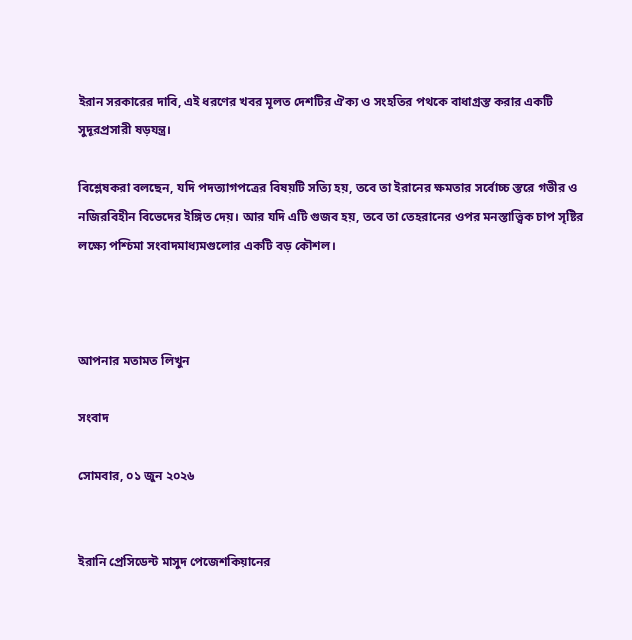ইরান সরকারের দাবি, এই ধরণের খবর মূলত দেশটির ঐক্য ও সংহতির পথকে বাধাগ্রস্ত করার একটি সুদূরপ্রসারী ষড়যন্ত্র।

বিশ্লেষকরা বলছেন, যদি পদত্যাগপত্রের বিষয়টি সত্যি হয়, তবে তা ইরানের ক্ষমতার সর্বোচ্চ স্তরে গভীর ও নজিরবিহীন বিভেদের ইঙ্গিত দেয়। আর যদি এটি গুজব হয়, তবে তা তেহরানের ওপর মনস্তাত্ত্বিক চাপ সৃষ্টির লক্ষ্যে পশ্চিমা সংবাদমাধ্যমগুলোর একটি বড় কৌশল।



আপনার মতামত লিখুন

সংবাদ

সোমবার, ০১ জুন ২০২৬


ইরানি প্রেসিডেন্ট মাসুদ পেজেশকিয়ানের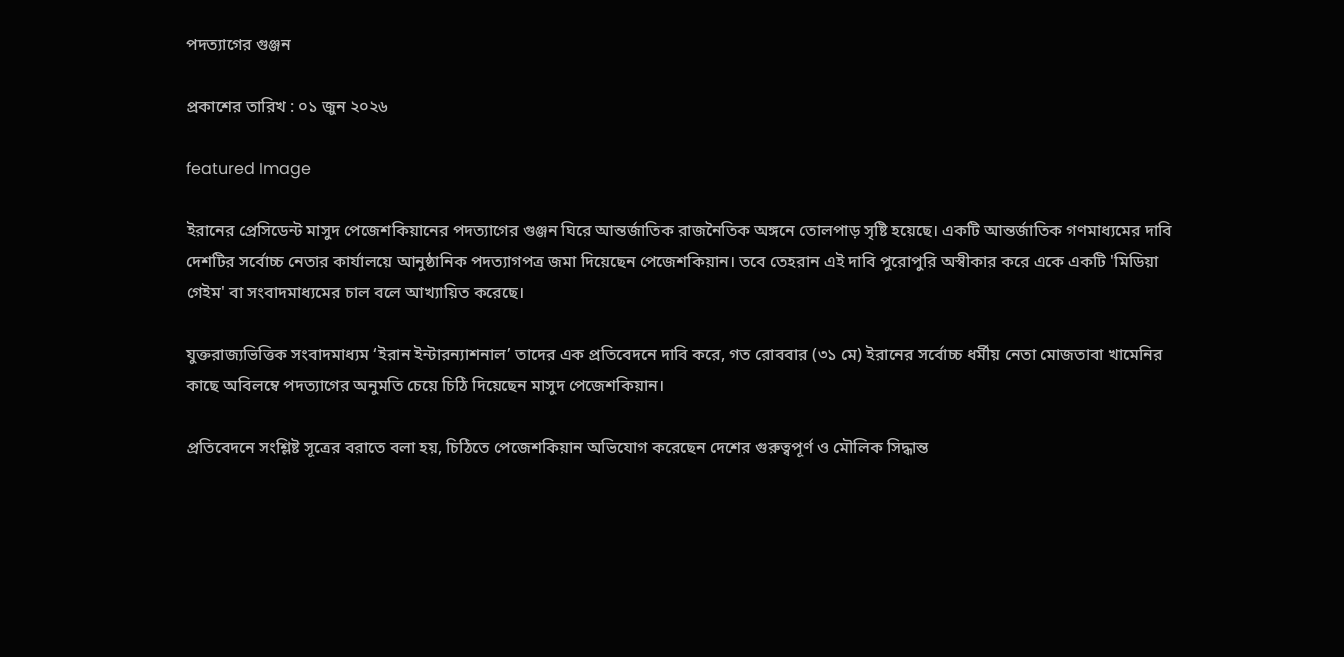পদত্যাগের গুঞ্জন

প্রকাশের তারিখ : ০১ জুন ২০২৬

featured Image

ইরানের প্রেসিডেন্ট মাসুদ পেজেশকিয়ানের পদত্যাগের গুঞ্জন ঘিরে আন্তর্জাতিক রাজনৈতিক অঙ্গনে তোলপাড় সৃষ্টি হয়েছে। একটি আন্তর্জাতিক গণমাধ্যমের দাবি  দেশটির সর্বোচ্চ নেতার কার্যালয়ে আনুষ্ঠানিক পদত্যাগপত্র জমা দিয়েছেন পেজেশকিয়ান। তবে তেহরান এই দাবি পুরোপুরি অস্বীকার করে একে একটি 'মিডিয়া গেইম' বা সংবাদমাধ্যমের চাল বলে আখ্যায়িত করেছে।

যুক্তরাজ্যভিত্তিক সংবাদমাধ্যম ‘ইরান ইন্টারন্যাশনাল’ তাদের এক প্রতিবেদনে দাবি করে, গত রোববার (৩১ মে) ইরানের সর্বোচ্চ ধর্মীয় নেতা মোজতাবা খামেনির কাছে অবিলম্বে পদত্যাগের অনুমতি চেয়ে চিঠি দিয়েছেন মাসুদ পেজেশকিয়ান।

প্রতিবেদনে সংশ্লিষ্ট সূত্রের বরাতে বলা হয়, চিঠিতে পেজেশকিয়ান অভিযোগ করেছেন দেশের গুরুত্বপূর্ণ ও মৌলিক সিদ্ধান্ত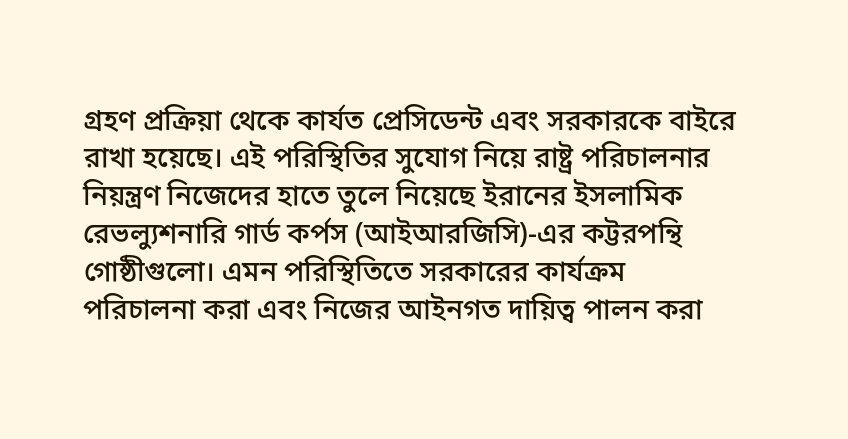গ্রহণ প্রক্রিয়া থেকে কার্যত প্রেসিডেন্ট এবং সরকারকে বাইরে রাখা হয়েছে। এই পরিস্থিতির সুযোগ নিয়ে রাষ্ট্র পরিচালনার নিয়ন্ত্রণ নিজেদের হাতে তুলে নিয়েছে ইরানের ইসলামিক রেভল্যুশনারি গার্ড কর্পস (আইআরজিসি)-এর কট্টরপন্থি গোষ্ঠীগুলো। এমন পরিস্থিতিতে সরকারের কার্যক্রম পরিচালনা করা এবং নিজের আইনগত দায়িত্ব পালন করা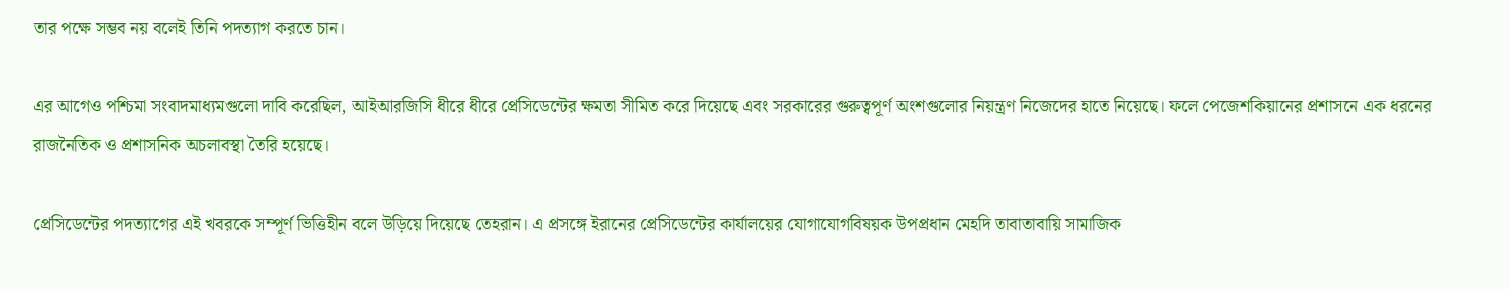তার পক্ষে সম্ভব নয় বলেই তিনি পদত্যাগ করতে চান।

এর আগেও পশ্চিমা সংবাদমাধ্যমগুলো দাবি করেছিল, আইআরজিসি ধীরে ধীরে প্রেসিডেন্টের ক্ষমতা সীমিত করে দিয়েছে এবং সরকারের গুরুত্বপূর্ণ অংশগুলোর নিয়ন্ত্রণ নিজেদের হাতে নিয়েছে। ফলে পেজেশকিয়ানের প্রশাসনে এক ধরনের রাজনৈতিক ও প্রশাসনিক অচলাবস্থা তৈরি হয়েছে।

প্রেসিডেন্টের পদত্যাগের এই খবরকে সম্পূর্ণ ভিত্তিহীন বলে উড়িয়ে দিয়েছে তেহরান। এ প্রসঙ্গে ইরানের প্রেসিডেন্টের কার্যালয়ের যোগাযোগবিষয়ক উপপ্রধান মেহদি তাবাতাবায়ি সামাজিক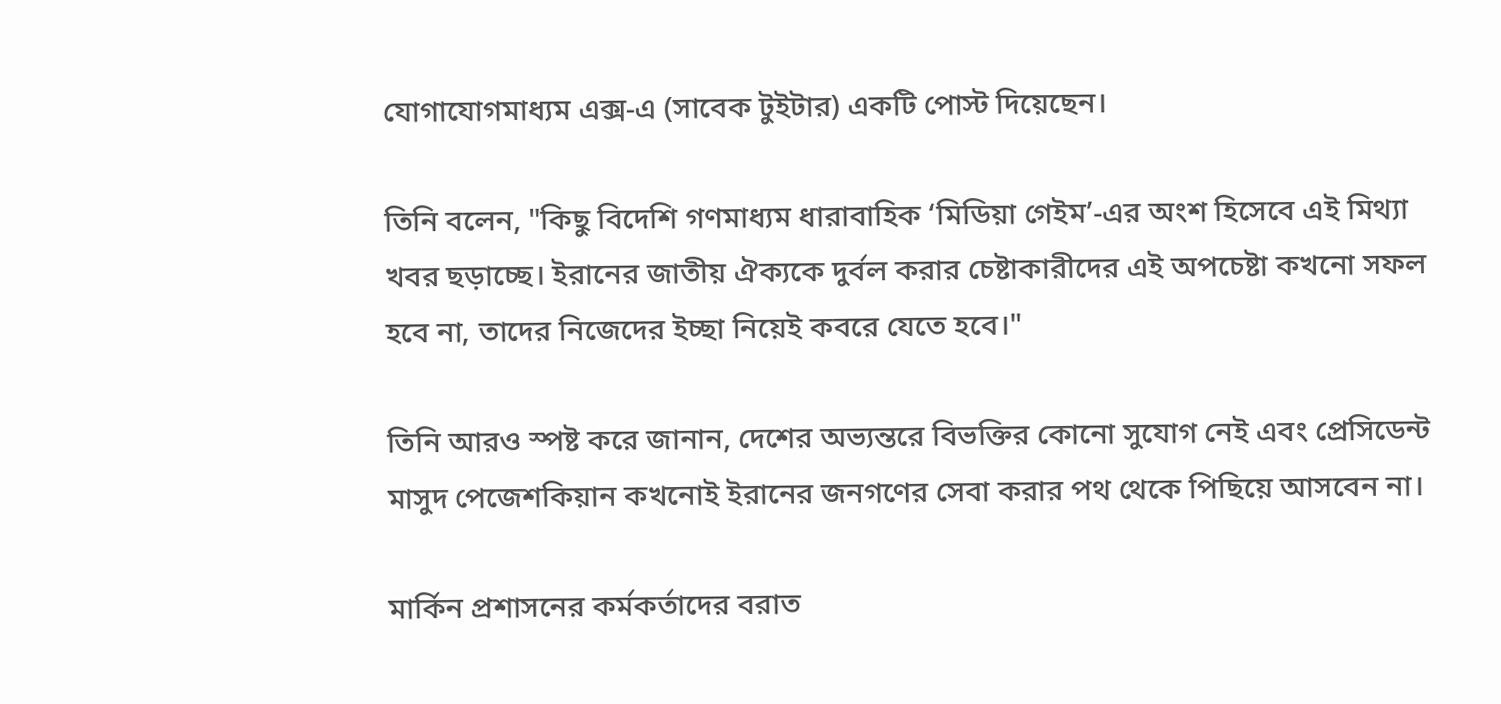যোগাযোগমাধ্যম এক্স-এ (সাবেক টুইটার) একটি পোস্ট দিয়েছেন।

তিনি বলেন, "কিছু বিদেশি গণমাধ্যম ধারাবাহিক ‘মিডিয়া গেইম’-এর অংশ হিসেবে এই মিথ্যা খবর ছড়াচ্ছে। ইরানের জাতীয় ঐক্যকে দুর্বল করার চেষ্টাকারীদের এই অপচেষ্টা কখনো সফল হবে না, তাদের নিজেদের ইচ্ছা নিয়েই কবরে যেতে হবে।"

তিনি আরও স্পষ্ট করে জানান, দেশের অভ্যন্তরে বিভক্তির কোনো সুযোগ নেই এবং প্রেসিডেন্ট মাসুদ পেজেশকিয়ান কখনোই ইরানের জনগণের সেবা করার পথ থেকে পিছিয়ে আসবেন না।

মার্কিন প্রশাসনের কর্মকর্তাদের বরাত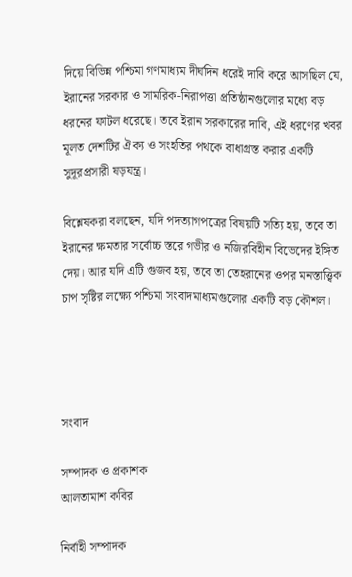দিয়ে বিভিন্ন পশ্চিমা গণমাধ্যম দীর্ঘদিন ধরেই দাবি করে আসছিল যে, ইরানের সরকার ও সামরিক-নিরাপত্তা প্রতিষ্ঠানগুলোর মধ্যে বড় ধরনের ফাটল ধরেছে। তবে ইরান সরকারের দাবি, এই ধরণের খবর মূলত দেশটির ঐক্য ও সংহতির পথকে বাধাগ্রস্ত করার একটি সুদূরপ্রসারী ষড়যন্ত্র।

বিশ্লেষকরা বলছেন, যদি পদত্যাগপত্রের বিষয়টি সত্যি হয়, তবে তা ইরানের ক্ষমতার সর্বোচ্চ স্তরে গভীর ও নজিরবিহীন বিভেদের ইঙ্গিত দেয়। আর যদি এটি গুজব হয়, তবে তা তেহরানের ওপর মনস্তাত্ত্বিক চাপ সৃষ্টির লক্ষ্যে পশ্চিমা সংবাদমাধ্যমগুলোর একটি বড় কৌশল।




সংবাদ

সম্পাদক ও প্রকাশক
আলতামাশ কবির

নির্বাহী সম্পাদক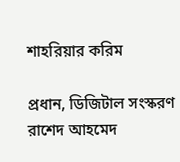শাহরিয়ার করিম

প্রধান, ডিজিটাল সংস্করণ
রাশেদ আহমেদ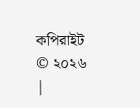কপিরাইট © ২০২৬ |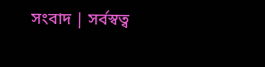সংবাদ | সর্বস্বত্ব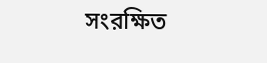সংরক্ষিত